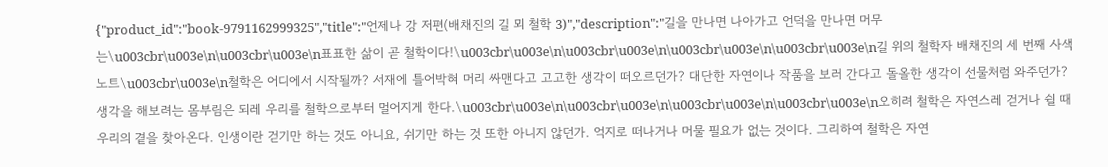{"product_id":"book-9791162999325","title":"언제나 강 저편(배채진의 길 뫼 철학 3)","description":"길을 만나면 나아가고 언덕을 만나면 머무는\u003cbr\u003e\n\u003cbr\u003e\n표표한 삶이 곧 철학이다!\u003cbr\u003e\n\u003cbr\u003e\n\u003cbr\u003e\n\u003cbr\u003e\n길 위의 철학자 배채진의 세 번째 사색 노트\u003cbr\u003e\n철학은 어디에서 시작될까? 서재에 틀어박혀 머리 싸맨다고 고고한 생각이 떠오르던가? 대단한 자연이나 작품을 보러 간다고 돌올한 생각이 선물처럼 와주던가? 생각을 해보려는 몸부림은 되레 우리를 철학으로부터 멀어지게 한다.\u003cbr\u003e\n\u003cbr\u003e\n\u003cbr\u003e\n\u003cbr\u003e\n오히려 철학은 자연스레 걷거나 쉴 때 우리의 곁을 찾아온다. 인생이란 걷기만 하는 것도 아니요, 쉬기만 하는 것 또한 아니지 않던가. 억지로 떠나거나 머물 필요가 없는 것이다. 그리하여 철학은 자연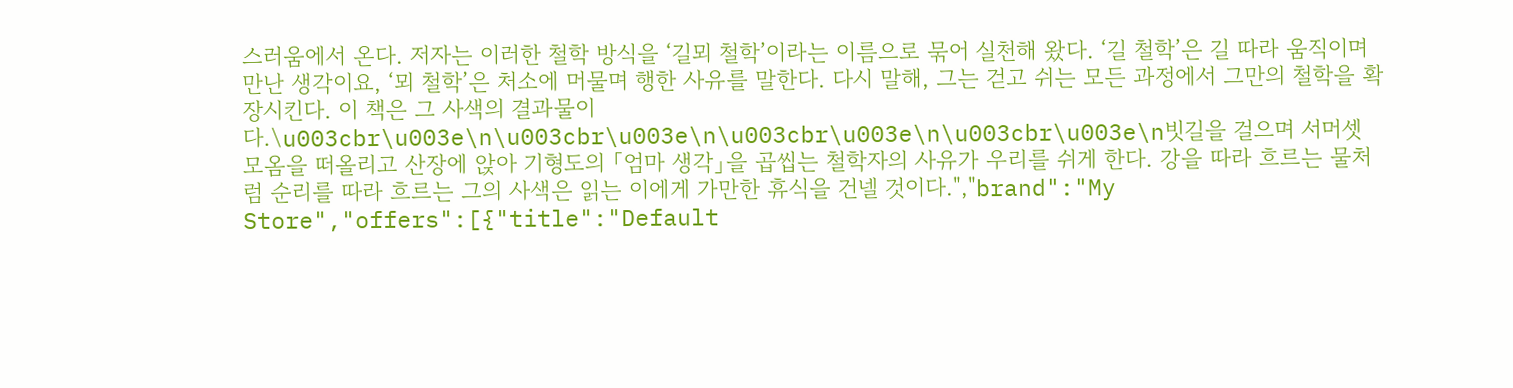스러움에서 온다. 저자는 이러한 철학 방식을 ‘길뫼 철학’이라는 이름으로 묶어 실천해 왔다. ‘길 철학’은 길 따라 움직이며 만난 생각이요, ‘뫼 철학’은 처소에 머물며 행한 사유를 말한다. 다시 말해, 그는 걷고 쉬는 모든 과정에서 그만의 철학을 확장시킨다. 이 책은 그 사색의 결과물이다.\u003cbr\u003e\n\u003cbr\u003e\n\u003cbr\u003e\n\u003cbr\u003e\n빗길을 걸으며 서머셋 모옴을 떠올리고 산장에 앉아 기형도의 「엄마 생각」을 곱씹는 철학자의 사유가 우리를 쉬게 한다. 강을 따라 흐르는 물처럼 순리를 따라 흐르는 그의 사색은 읽는 이에게 가만한 휴식을 건넬 것이다.","brand":"My Store","offers":[{"title":"Default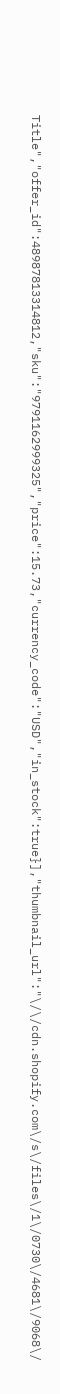Title","offer_id":48987813314812,"sku":"9791162999325","price":15.73,"currency_code":"USD","in_stock":true}],"thumbnail_url":"\/\/cdn.shopify.com\/s\/files\/1\/0730\/4681\/9068\/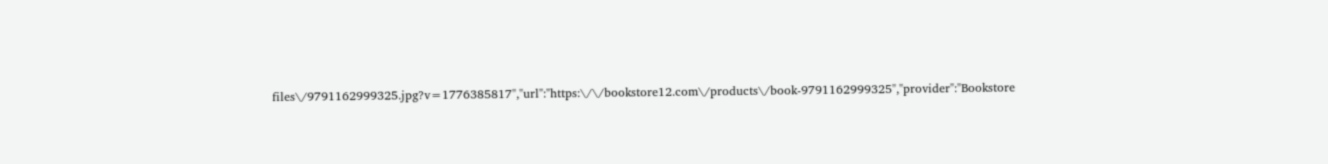files\/9791162999325.jpg?v=1776385817","url":"https:\/\/bookstore12.com\/products\/book-9791162999325","provider":"Bookstore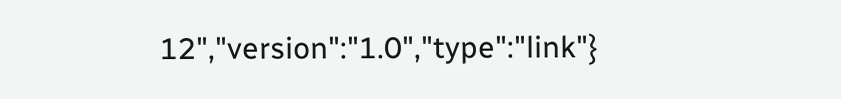12","version":"1.0","type":"link"}